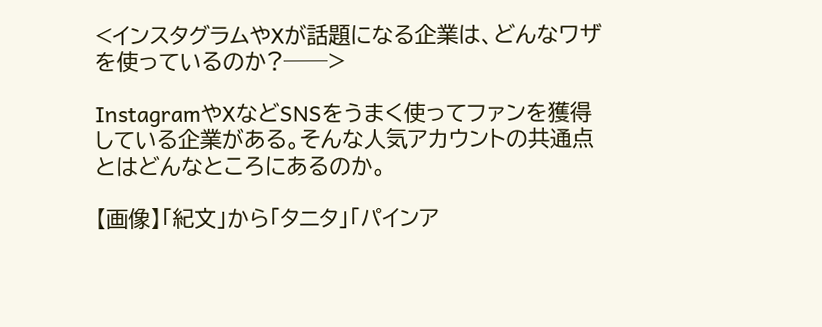<インスタグラムやXが話題になる企業は、どんなワザを使っているのか?──>

InstagramやXなどSNSをうまく使ってファンを獲得している企業がある。そんな人気アカウントの共通点とはどんなところにあるのか。

【画像】「紀文」から「タニタ」「パインア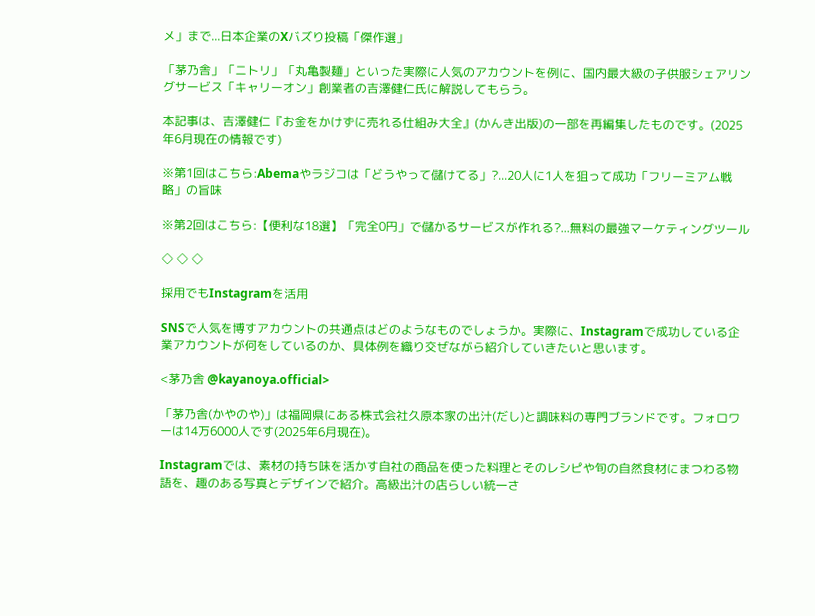メ」まで...日本企業のXバズり投稿「傑作選」

「茅乃舎」「ニトリ」「丸亀製麺」といった実際に人気のアカウントを例に、国内最大級の子供服シェアリングサービス「キャリーオン」創業者の吉澤健仁氏に解説してもらう。

本記事は、吉澤健仁『お金をかけずに売れる仕組み大全』(かんき出版)の一部を再編集したものです。(2025年6月現在の情報です)

※第1回はこちら:Abemaやラジコは「どうやって儲けてる」?...20人に1人を狙って成功「フリーミアム戦略」の旨味

※第2回はこちら:【便利な18選】「完全0円」で儲かるサービスが作れる?...無料の最強マーケティングツール

◇ ◇ ◇

採用でもInstagramを活用

SNSで人気を博すアカウントの共通点はどのようなものでしょうか。実際に、Instagramで成功している企業アカウントが何をしているのか、具体例を織り交ぜながら紹介していきたいと思います。

<茅乃舎 @kayanoya.official>

「茅乃舎(かやのや)」は福岡県にある株式会社久原本家の出汁(だし)と調味料の専門ブランドです。フォロワーは14万6000人です(2025年6月現在)。

Instagramでは、素材の持ち味を活かす自社の商品を使った料理とそのレシピや旬の自然食材にまつわる物語を、趣のある写真とデザインで紹介。高級出汁の店らしい統一さ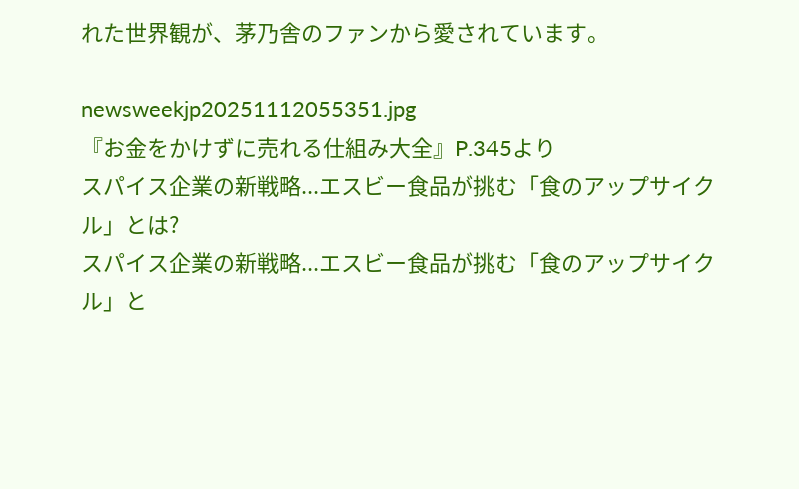れた世界観が、茅乃舎のファンから愛されています。

newsweekjp20251112055351.jpg
『お金をかけずに売れる仕組み大全』P.345より
スパイス企業の新戦略...エスビー食品が挑む「食のアップサイクル」とは?
スパイス企業の新戦略...エスビー食品が挑む「食のアップサイクル」と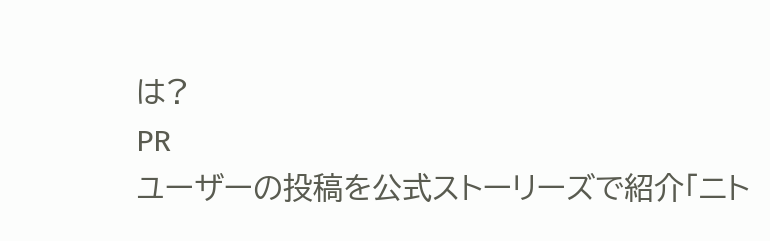は?
PR
ユーザーの投稿を公式ストーリーズで紹介「ニト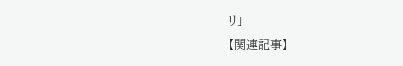リ」
【関連記事】